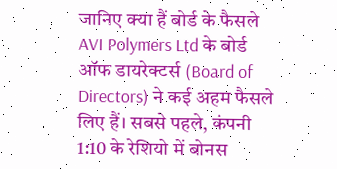जानिए क्या हैं बोर्ड के फैसले
AVI Polymers Ltd के बोर्ड ऑफ डायरेक्टर्स (Board of Directors) ने कई अहम फैसले लिए हैं। सबसे पहले, कंपनी 1:10 के रेशियो में बोनस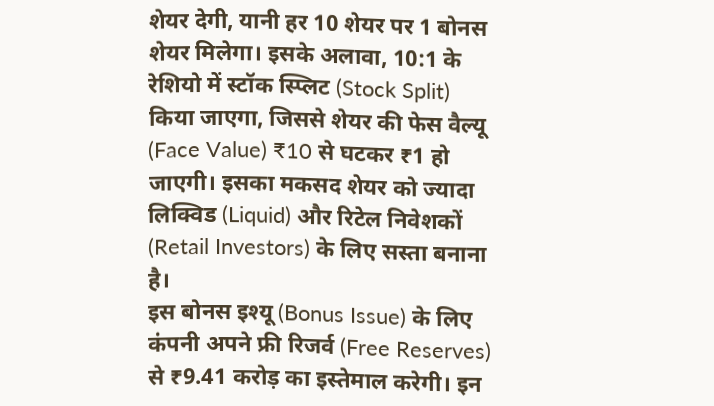शेयर देगी, यानी हर 10 शेयर पर 1 बोनस शेयर मिलेगा। इसके अलावा, 10:1 के रेशियो में स्टॉक स्प्लिट (Stock Split) किया जाएगा, जिससे शेयर की फेस वैल्यू (Face Value) ₹10 से घटकर ₹1 हो जाएगी। इसका मकसद शेयर को ज्यादा लिक्विड (Liquid) और रिटेल निवेशकों (Retail Investors) के लिए सस्ता बनाना है।
इस बोनस इश्यू (Bonus Issue) के लिए कंपनी अपने फ्री रिजर्व (Free Reserves) से ₹9.41 करोड़ का इस्तेमाल करेगी। इन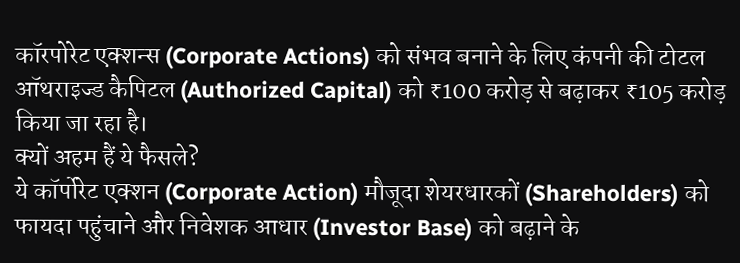कॉरपोरेट एक्शन्स (Corporate Actions) को संभव बनाने के लिए कंपनी की टोटल ऑथराइज्ड कैपिटल (Authorized Capital) को ₹100 करोड़ से बढ़ाकर ₹105 करोड़ किया जा रहा है।
क्यों अहम हैं ये फैसले?
ये कॉर्पोरेट एक्शन (Corporate Action) मौजूदा शेयरधारकों (Shareholders) को फायदा पहुंचाने और निवेशक आधार (Investor Base) को बढ़ाने के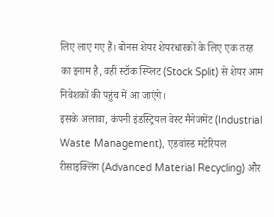लिए लाए गए हैं। बोनस शेयर शेयरधारकों के लिए एक तरह का इनाम है, वहीं स्टॉक स्प्लिट (Stock Split) से शेयर आम निवेशकों की पहुंच में आ जाएंगे।
इसके अलावा, कंपनी इंडस्ट्रियल वेस्ट मैनेजमेंट (Industrial Waste Management), एडवांस्ड मटेरियल रीसाइक्लिंग (Advanced Material Recycling) और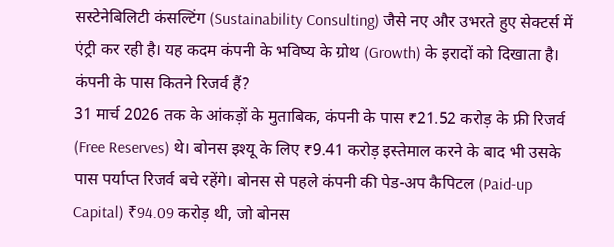सस्टेनेबिलिटी कंसल्टिंग (Sustainability Consulting) जैसे नए और उभरते हुए सेक्टर्स में एंट्री कर रही है। यह कदम कंपनी के भविष्य के ग्रोथ (Growth) के इरादों को दिखाता है।
कंपनी के पास कितने रिजर्व हैं?
31 मार्च 2026 तक के आंकड़ों के मुताबिक, कंपनी के पास ₹21.52 करोड़ के फ्री रिजर्व (Free Reserves) थे। बोनस इश्यू के लिए ₹9.41 करोड़ इस्तेमाल करने के बाद भी उसके पास पर्याप्त रिजर्व बचे रहेंगे। बोनस से पहले कंपनी की पेड-अप कैपिटल (Paid-up Capital) ₹94.09 करोड़ थी, जो बोनस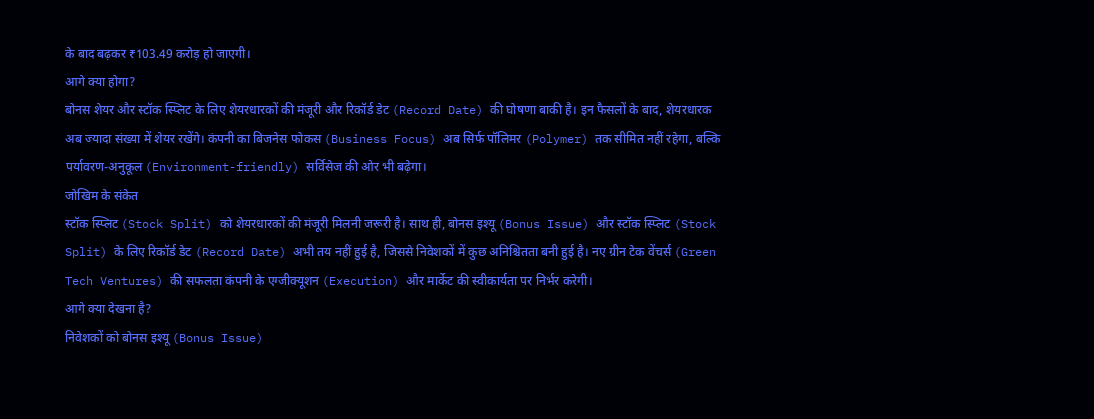के बाद बढ़कर ₹103.49 करोड़ हो जाएगी।
आगे क्या होगा?
बोनस शेयर और स्टॉक स्प्लिट के लिए शेयरधारकों की मंजूरी और रिकॉर्ड डेट (Record Date) की घोषणा बाकी है। इन फैसलों के बाद, शेयरधारक अब ज्यादा संख्या में शेयर रखेंगे। कंपनी का बिजनेस फोकस (Business Focus) अब सिर्फ पॉलिमर (Polymer) तक सीमित नहीं रहेगा, बल्कि पर्यावरण-अनुकूल (Environment-friendly) सर्विसेज की ओर भी बढ़ेगा।
जोखिम के संकेत
स्टॉक स्प्लिट (Stock Split) को शेयरधारकों की मंजूरी मिलनी जरूरी है। साथ ही, बोनस इश्यू (Bonus Issue) और स्टॉक स्प्लिट (Stock Split) के लिए रिकॉर्ड डेट (Record Date) अभी तय नहीं हुई है, जिससे निवेशकों में कुछ अनिश्चितता बनी हुई है। नए ग्रीन टेक वेंचर्स (Green Tech Ventures) की सफलता कंपनी के एग्जीक्यूशन (Execution) और मार्केट की स्वीकार्यता पर निर्भर करेगी।
आगे क्या देखना है?
निवेशकों को बोनस इश्यू (Bonus Issue)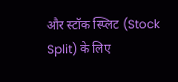और स्टॉक स्प्लिट (Stock Split) के लिए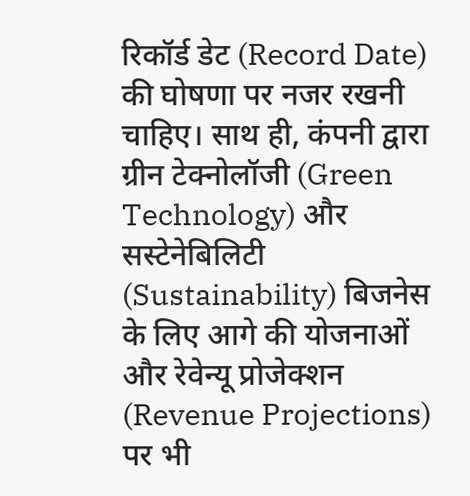रिकॉर्ड डेट (Record Date) की घोषणा पर नजर रखनी चाहिए। साथ ही, कंपनी द्वारा ग्रीन टेक्नोलॉजी (Green Technology) और सस्टेनेबिलिटी (Sustainability) बिजनेस के लिए आगे की योजनाओं और रेवेन्यू प्रोजेक्शन (Revenue Projections) पर भी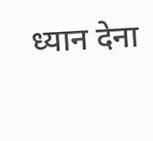ध्यान देना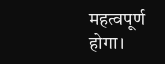महत्वपूर्ण होगा।